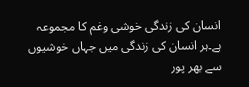انسان کی زندگی خوشی وغم کا مجموعہ ہے۔ہر انسان کی زندگی میں جہاں خوشیوں سے بھر پور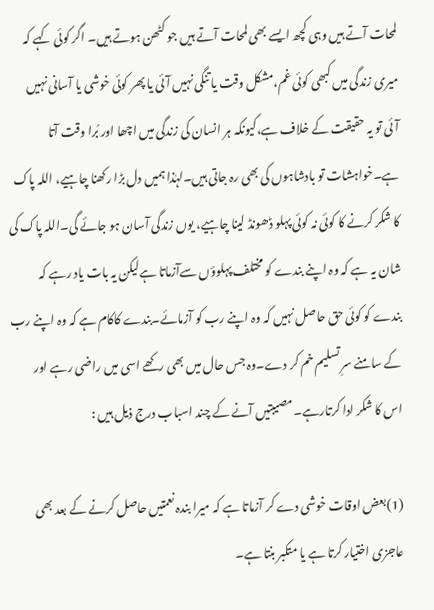لمحات آتے ہیں وہی کچھ ایسے بھی لمحات آتے ہیں جو کٹھن ہوتے ہیں۔ اگر کوئی کہے کہ میری زندگی میں کبھی کوئی غم،مشکل وقت یا تنگی نہیں آئی یا پھر کوئی خوشی یا آسانی نہیں آئی تو یہ حقیقت کے خلاف ہے،کیونکہ ہر انسان کی زندگی میں اچھا اور بُرا وقت آتا ہے۔خواہشات تو بادشاہوں کی بھی رہ جاتی ہیں۔لہٰذا ہمیں دل بڑا رکھنا چاہیے، اللہ پاک کا شکر کرنے کا کوئی نہ کوئی پہلو ڈھونڈ لینا چاہیے، یوں زندگی آسان ہو جائے گی۔اللہ پاک کی شان یہ ہے کہ وہ اپنے بندے کو مختلف پہلوؤں سےآزماتا ہےلیکن یہ بات یاد رہے کہ بندے کو کوئی حق حاصل نہیں کہ وہ اپنے رب کو آزمائے۔بندے کاکام ہے کہ وہ اپنے رب کے سامنے سرِ تسلیم خم کر دے۔وہ جس حال میں بھی رکھے اسی میں راضی رہے اور اس کا شکر ادا کرتارہے۔مصیبتیں آنے کے چند اسباب درج ذیل ہیں :

(1)بعض اوقات خوشی دے کر آزماتا ہے کہ میرا بندہ نعمتیں حاصل کرنے کے بعد بھی عاجزی اختیار کرتا ہے یا متکبر بنتا ہے۔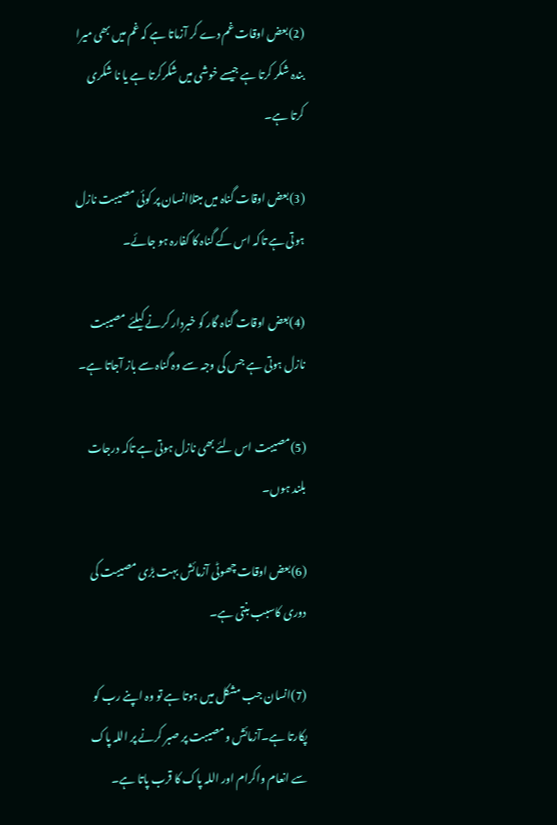(2)بعض اوقات غم دے کر آزماتا ہے کہ غم میں بھی میرا بندہ شکر کرتا ہے جیسے خوشی میں شکرکرتا ہے یا نا شکری کرتا ہے۔

(3)بعض اوقات گناہ میں مبتلاانسان پر کوئی مصیبت نازل ہوتی ہے تاکہ اس کے گناہ کا کفارہ ہو جائے۔

(4)بعض اوقات گناہ گار کو خبردار کرنے کیلئے مصیبت نازل ہوتی ہے جس کی وجہ سے وہ گناہ سے باز آجاتا ہے۔

(5)مصیبت اس لئے بھی نازل ہوتی ہے تاکہ درجات بلند ہوں۔

(6)بعض اوقات چھوٹی آزمائش بہت بڑی مصیبت کی دوری کاسبب بنتی ہے۔

(7)انسان جب مشکل میں ہوتا ہے تو وہ اپنے رب کو پکارتا ہے۔آزمائش ومصیبت پر صبر کرنے پر اللہ پاک سے انعام واکرام اور اللہ پاک کا قرب پاتا ہے۔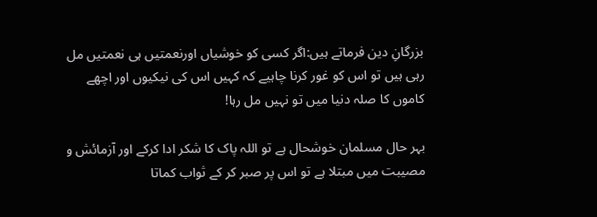بزرگانِ دین فرماتے ہیں:اگر کسی کو خوشیاں اورنعمتیں ہی نعمتیں مل رہی ہیں تو اس کو غور کرنا چاہیے کہ کہیں اس کی نیکیوں اور اچھے کاموں کا صلہ دنیا میں تو نہیں مل رہا!

بہر حال مسلمان خوشحال ہے تو اللہ پاک کا شکر ادا کرکے اور آزمائش و مصیبت میں مبتلا ہے تو اس پر صبر کر کے ثواب کماتا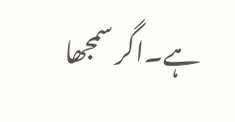ہے۔اگر سمجھا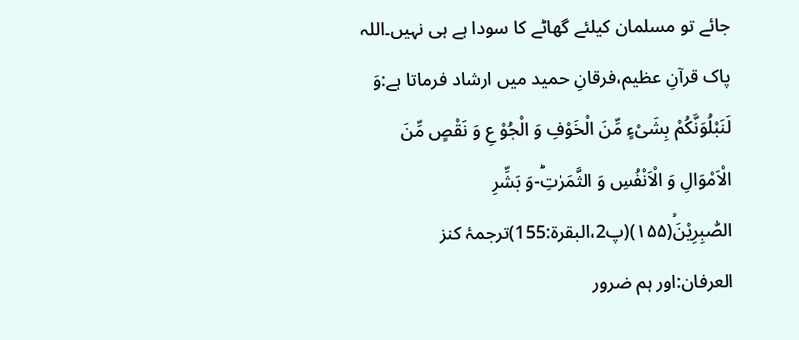جائے تو مسلمان کیلئے گھاٹے کا سودا ہے ہی نہیں۔اللہ پاک قرآنِ عظیم،فرقانِ حمید میں ارشاد فرماتا ہے:وَ لَنَبْلُوَنَّكُمْ بِشَیْءٍ مِّنَ الْخَوْفِ وَ الْجُوْ عِ وَ نَقْصٍ مِّنَ الْاَمْوَالِ وَ الْاَنْفُسِ وَ الثَّمَرٰتِؕ-وَ بَشِّرِ الصّٰبِرِیْنَۙ(۱۵۵)(پ2،البقرۃ:155)ترجمۂ کنز العرفان:اور ہم ضرور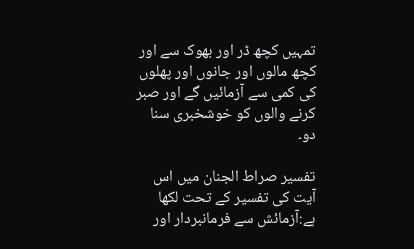تمہیں کچھ ڈر اور بھوک سے اور کچھ مالوں اور جانوں اور پھلوں کی کمی سے آزمائیں گے اور صبر کرنے والوں کو خوشخبری سنا دو۔

تفسیر صراط الجنان میں اس آیت کی تفسیر کے تحت لکھا ہے:آزمائش سے فرمانبردار اور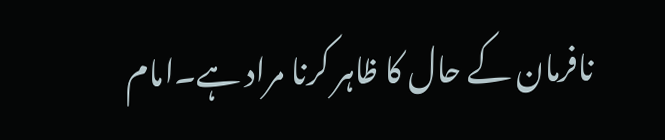نافرمان کے حال کا ظاہر کرنا مراد ہے۔امام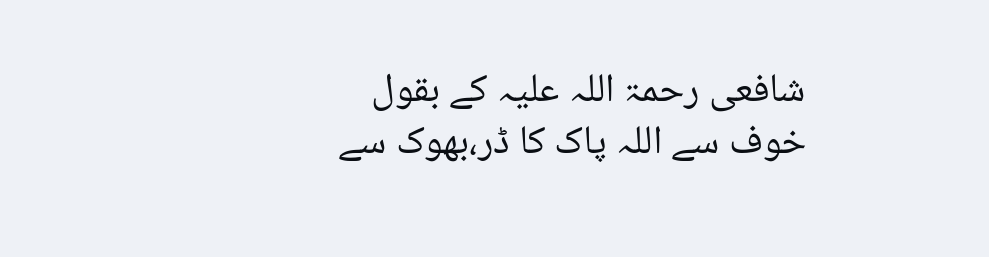شافعی رحمۃ اللہ علیہ کے بقول خوف سے اللہ پاک کا ڈر،بھوک سے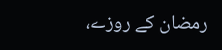رمضان کے روزے،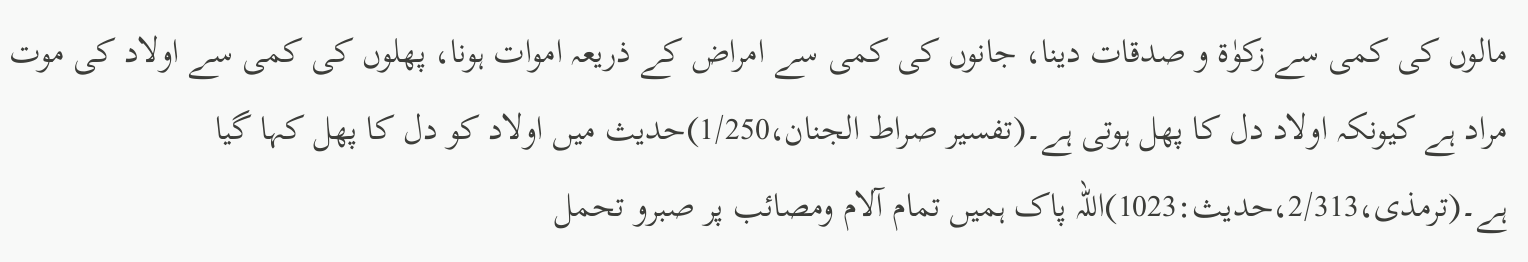مالوں کی کمی سے زکوٰۃ و صدقات دینا، جانوں کی کمی سے امراض کے ذریعہ اموات ہونا، پھلوں کی کمی سے اولاد کی موت مراد ہے کیونکہ اولاد دل کا پھل ہوتی ہے۔(تفسیر صراط الجنان،1/250)حدیث میں اولاد کو دل کا پھل کہا گیا ہے۔(ترمذی،2/313،حدیث:1023)اللہ پاک ہمیں تمام آلام ومصائب پر صبرو تحمل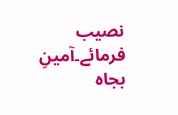نصیب فرمائے۔آمینِ بجاہ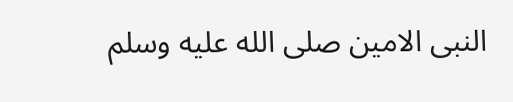النبی الامین صلى الله عليه وسلم